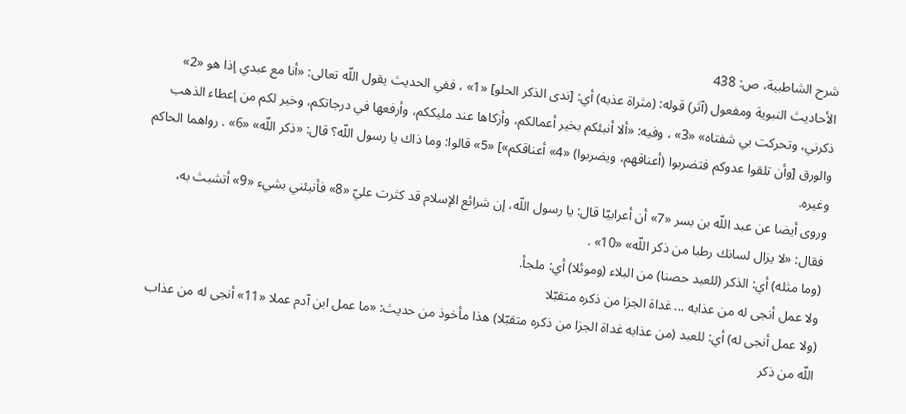شرح الشاطبية، ص: 438
الأحاديث النبوية ومفعول (آثر) قوله: (مثراة عذبه) أي: [ندى الذكر الحلو] «1» ، ففي الحديث يقول اللّه تعالى: «أنا مع عبدي إذا هو «2» ذكرني، وتحركت بي شفتاه» «3» ، وفيه: «ألا أنبئكم بخير أعمالكم، وأزكاها عند مليككم، وأرفعها في درجاتكم، وخير لكم من إعطاء الذهب والورق [وأن تلقوا عدوكم فتضربوا (أعناقهم، ويضربوا) «4» أعناقكم»] «5» قالوا: وما ذاك يا رسول اللّه؟ قال: «ذكر اللّه» «6» . رواهما الحاكم وغيره.
وروى أيضا عن عبد اللّه بن بسر «7» أن أعرابيّا قال: يا رسول اللّه، إن شرائع الإسلام قد كثرت عليّ «8» فأنبئني بشيء «9» أتشبث به، فقال: «لا يزال لسانك رطبا من ذكر اللّه» «10» .
(وما مثله) أي: الذكر (للعبد حصنا) من البلاء (وموئلا) أي: ملجأ.
ولا عمل أنجى له من عذابه ... غداة الجزا من ذكره متقبّلا
(ولا عمل أنجى له) أي: للعبد (من عذابه غداة الجزا من ذكره متقبّلا) هذا مأخوذ من حديث: «ما عمل ابن آدم عملا «11» أنجى له من عذاب اللّه من ذكر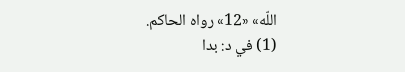اللّه» «12» رواه الحاكم.
(1) في د: بدا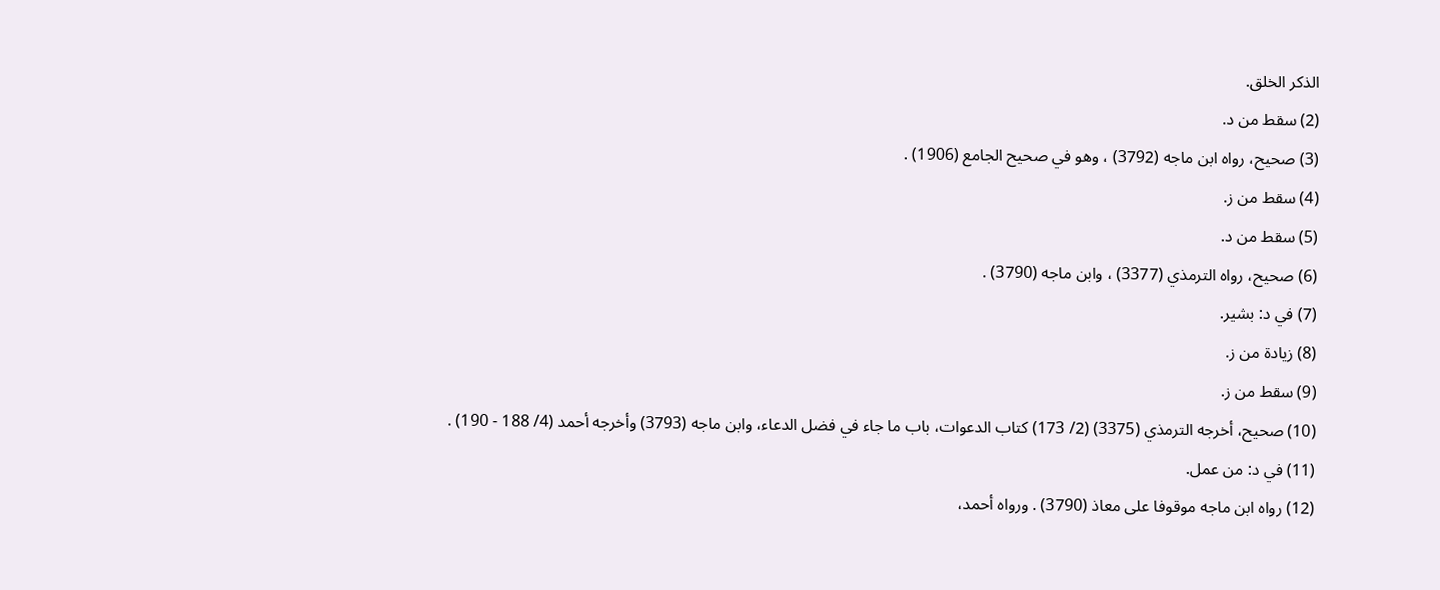الذكر الخلق.
(2) سقط من د.
(3) صحيح، رواه ابن ماجه (3792) ، وهو في صحيح الجامع (1906) .
(4) سقط من ز.
(5) سقط من د.
(6) صحيح، رواه الترمذي (3377) ، وابن ماجه (3790) .
(7) في د: بشير.
(8) زيادة من ز.
(9) سقط من ز.
(10) صحيح، أخرجه الترمذي (3375) (2/ 173) كتاب الدعوات، باب ما جاء في فضل الدعاء، وابن ماجه (3793) وأخرجه أحمد (4/ 188 - 190) .
(11) في د: من عمل.
(12) رواه ابن ماجه موقوفا على معاذ (3790) . ورواه أحمد،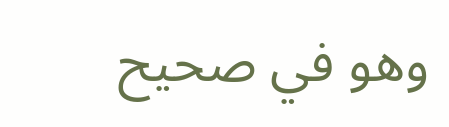وهو في صحيح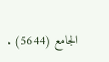الجامع (5644) .